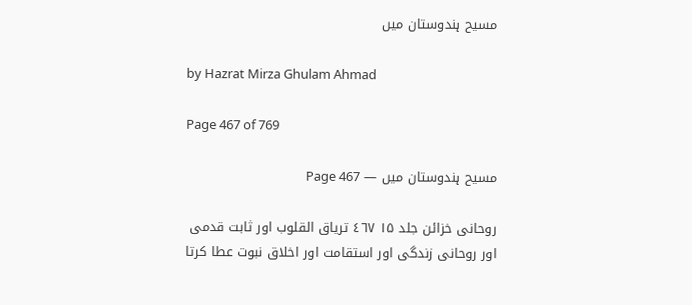مسیح ہندوستان میں

by Hazrat Mirza Ghulam Ahmad

Page 467 of 769

مسیح ہندوستان میں — Page 467

روحانی خزائن جلد ۱۵ ٤٦٧ تریاق القلوب اور ثابت قدمی اور روحانی زندگی اور استقامت اور اخلاق نبوت عطا کرتا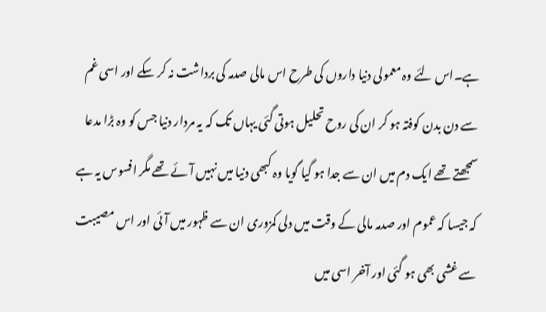ہے۔اس لئے وہ معمولی دنیا داروں کی طرح اس مالی صدمہ کی برداشت نہ کر سکے اور اسی غم سے دن بدن کوفتہ ہو کر ان کی روح تحلیل ہوتی گئی یہاں تک کہ یہ مردار دنیا جس کو وہ بڑا مدعا سمجھتے تھے ایک دم میں ان سے جدا ہو گیا گویا وہ کبھی دنیا میں نہیں آئے تھے مگر افسوس یہ ہے کہ جیسا کہ عموم اور صدمہ مالی کے وقت میں دلی کمزوری ان سے ظہور میں آئی اور اس مصیبت سے غشی بھی ہو گئی اور آخر اسی میں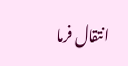انتقال فرما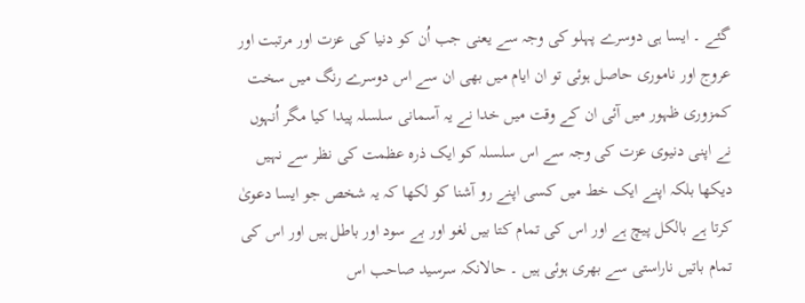گئے ۔ ایسا ہی دوسرے پہلو کی وجہ سے یعنی جب اُن کو دنیا کی عزت اور مرتبت اور عروج اور ناموری حاصل ہوئی تو ان ایام میں بھی ان سے اس دوسرے رنگ میں سخت کمزوری ظہور میں آئی ان کے وقت میں خدا نے یہ آسمانی سلسلہ پیدا کیا مگر اُنہوں نے اپنی دنیوی عزت کی وجہ سے اس سلسلہ کو ایک ذرہ عظمت کی نظر سے نہیں دیکھا بلکہ اپنے ایک خط میں کسی اپنے رو آشنا کو لکھا کہ یہ شخص جو ایسا دعویٰ کرتا ہے بالکل پیچ ہے اور اس کی تمام کتا بیں لغو اور بے سود اور باطل ہیں اور اس کی تمام باتیں ناراستی سے بھری ہوئی ہیں ۔ حالانکہ سرسید صاحب اس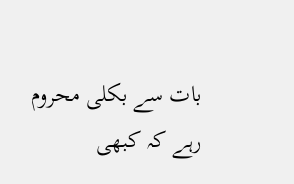بات سے بکلی محروم رہے کہ کبھی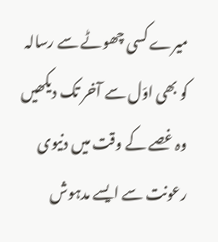میرے کسی چھوٹے سے رسالہ کو بھی اوّل سے آخر تک دیکھیں وہ غصے کے وقت میں دنیوی رعونت سے ایسے مدہوش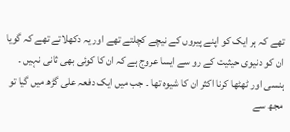تھے کہ ہر ایک کو اپنے پیروں کے نیچے کچلتے تھے اور یہ دکھلاتے تھے کہ گویا ان کو دنیوی حیثیت کے رو سے ایسا عروج ہے کہ ان کا کوئی بھی ثانی نہیں ۔ ہنسی اور ٹھٹھا کرنا اکثر ان کا شیوہ تھا ۔ جب میں ایک دفعہ علی گڑھ میں گیا تو مجھ سے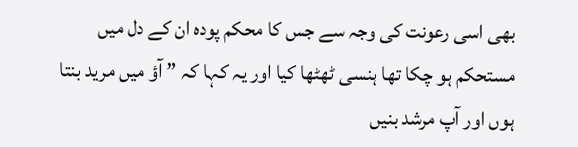بھی اسی رعونت کی وجہ سے جس کا محکم پودہ ان کے دل میں مستحکم ہو چکا تھا ہنسی ٹھٹھا کیا اور یہ کہا کہ ” آؤ میں مرید بنتا ہوں اور آپ مرشد بنیں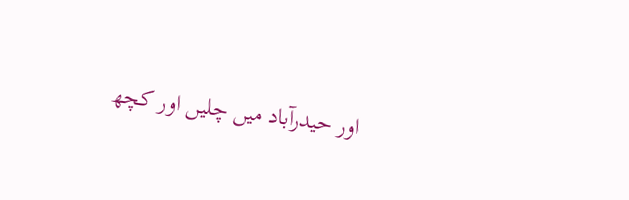اور حیدرآباد میں چلیں اور کچھ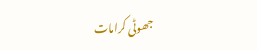جھوٹی کرامات